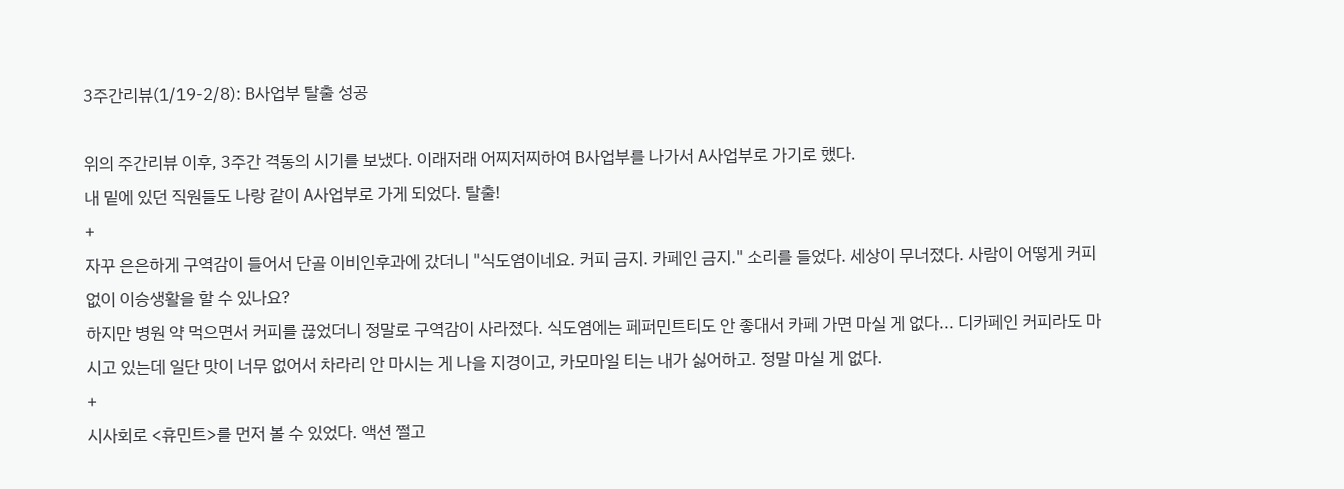3주간리뷰(1/19-2/8): B사업부 탈출 성공

위의 주간리뷰 이후, 3주간 격동의 시기를 보냈다. 이래저래 어찌저찌하여 B사업부를 나가서 A사업부로 가기로 했다.
내 밑에 있던 직원들도 나랑 같이 A사업부로 가게 되었다. 탈출!
+
자꾸 은은하게 구역감이 들어서 단골 이비인후과에 갔더니 "식도염이네요. 커피 금지. 카페인 금지." 소리를 들었다. 세상이 무너졌다. 사람이 어떻게 커피 없이 이승생활을 할 수 있나요?
하지만 병원 약 먹으면서 커피를 끊었더니 정말로 구역감이 사라졌다. 식도염에는 페퍼민트티도 안 좋대서 카페 가면 마실 게 없다... 디카페인 커피라도 마시고 있는데 일단 맛이 너무 없어서 차라리 안 마시는 게 나을 지경이고, 카모마일 티는 내가 싫어하고. 정말 마실 게 없다.
+
시사회로 <휴민트>를 먼저 볼 수 있었다. 액션 쩔고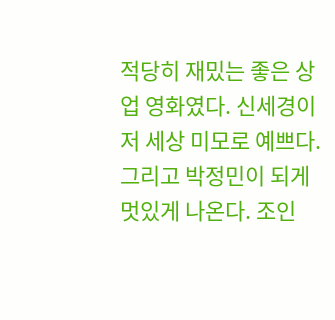적당히 재밌는 좋은 상업 영화였다. 신세경이 저 세상 미모로 예쁘다. 그리고 박정민이 되게 멋있게 나온다. 조인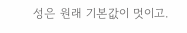성은 원래 기본값이 멋이고.